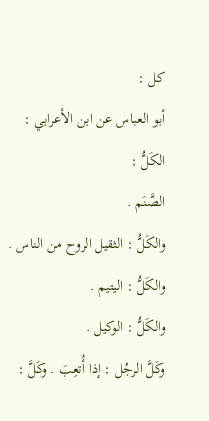كل :
أبو العباس عن ابن الأعرابي : الكَلُّ :
الصَّنَم .
والكَلُّ : الثقيل الروح من الناس .
والكَلُّ : اليتيم .
والكَلُّ : الوكيل .
وكَلَّ الرجُل : إذا أُتعِبَ . وكَلَّ :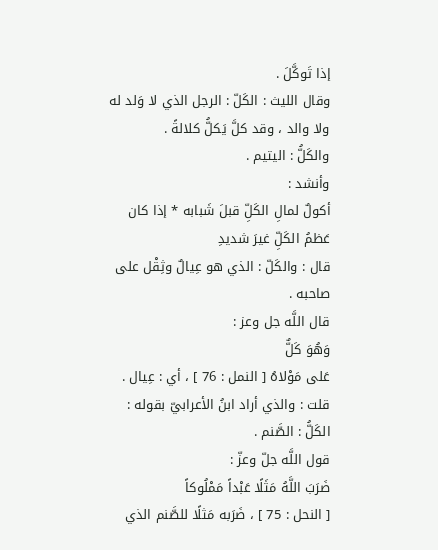إذا تَوكَّلَ .
وقال الليث : الكَلّ : الرجل الذي لا وَلد له ولا والد ، وقد كلَّ يَكلُّ كلالةً .
والكَلُّ : اليتيم .
وأنشد :
أكولٌ لمالِ الكَلِّ قبلَ شَبابه * إذا كان عَظمُ الكَلِّ غيرَ شديدِ
قال : والكَلّ : الذي هو عِيالٌ وثِقْل على صاحبه .
قال اللَّه جل وعز :
وَهُوَ كَلٌّ
عَلى مَوْلاهُ [ النمل : 76 ] ، أي : عِيال .
قلت : والذي أراد ابنُ الأعرابيّ بقوله :
الكَلُّ : الصَّنم .
قول اللَّه جلّ وعزّ :
ضَرَبَ اللَّهُ مَثَلًا عَبْداً مَمْلُوكاً
[ النحل : 75 ] ، ضَرَبه مَثلًا للصَّنم الذي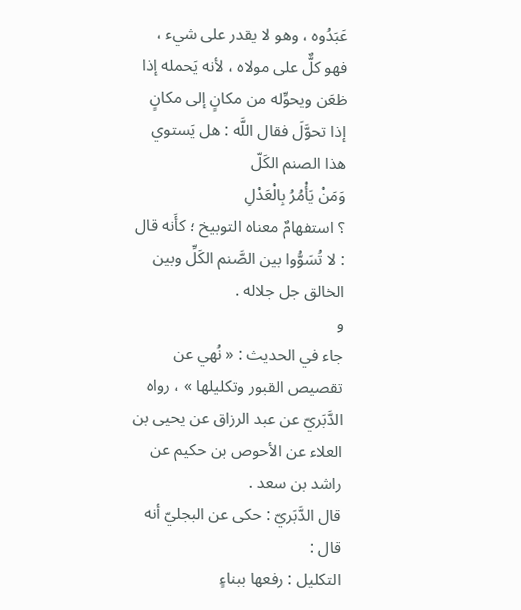عَبَدُوه ، وهو لا يقدر على شيء ، فهو كلٌّ على مولاه ، لأنه يَحمله إذا ظعَن ويحوِّله من مكانٍ إلى مكانٍ إذا تحوَّلَ فقال اللَّه : هل يَستوي هذا الصنم الكَلّ
وَمَنْ يَأْمُرُ بِالْعَدْلِ
؟ استفهامٌ معناه التوبيخ ؛ كأَنه قال : لا تُسَوُّوا بين الصَّنم الكَلِّ وبين الخالق جل جلاله .
و
جاء في الحديث : « نُهي عن تقصيص القبور وتكليلها » ، رواه الدَّبَريّ عن عبد الرزاق عن يحيى بن العلاء عن الأحوص بن حكيم عن راشد بن سعد .
قال الدَّبَريّ : حكى عن البجليّ أنه قال :
التكليل : رفعها ببناءٍ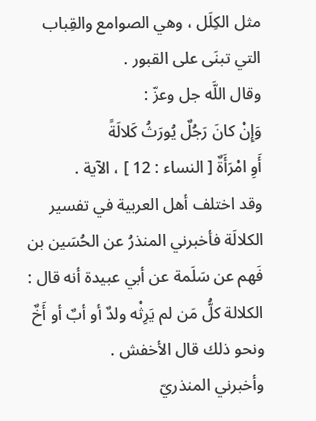مثل الكِلَل ، وهي الصوامع والقِباب التي تبنَى على القبور .
وقال اللَّه جل وعزّ :
وَإِنْ كانَ رَجُلٌ يُورَثُ كَلالَةً
أَوِ امْرَأَةٌ [ النساء : 12 ] ، الآية .
وقد اختلف أهل العربية في تفسير الكلالَة فأخبرني المنذرُ عن الحُسَين بن فَهم عن سَلَمة عن أبي عبيدة أنه قال : الكلالة كلُّ مَن لم يَرِثْه ولدٌ أو أبٌ أو أَخٌ ونحو ذلك قال الأخفش .
وأخبرني المنذريّ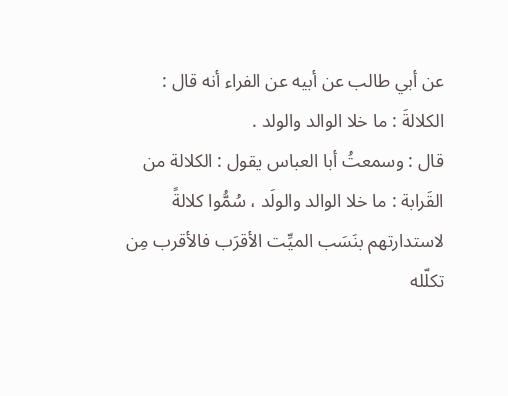عن أبي طالب عن أبيه عن الفراء أنه قال : الكلالةَ : ما خلا الوالد والولد .
قال : وسمعتُ أبا العباس يقول : الكلالة من القَرابة : ما خلا الوالد والولَد ، سُمُّوا كلالةً لاستدارتهم بنَسَب الميِّت الأقرَب فالأقرب مِن تكلّله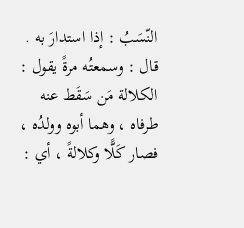النّسَبُ : إذا استدارَ به .
قال : وسمعتُه مرةً يقول : الكلالة مَن سَقَط عنه طرفاه ، وهما أبوه وولدُه ، فصار كَلًّا وكلالةً ، أي :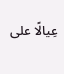عِيالًا على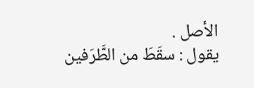الأصل .
يقول : سقَطَ من الطَّرَفين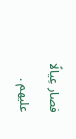فصار عِيالًا عليهم .